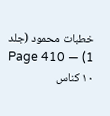خطبات محمود (جلد 1) — Page 410
۱۰ کناس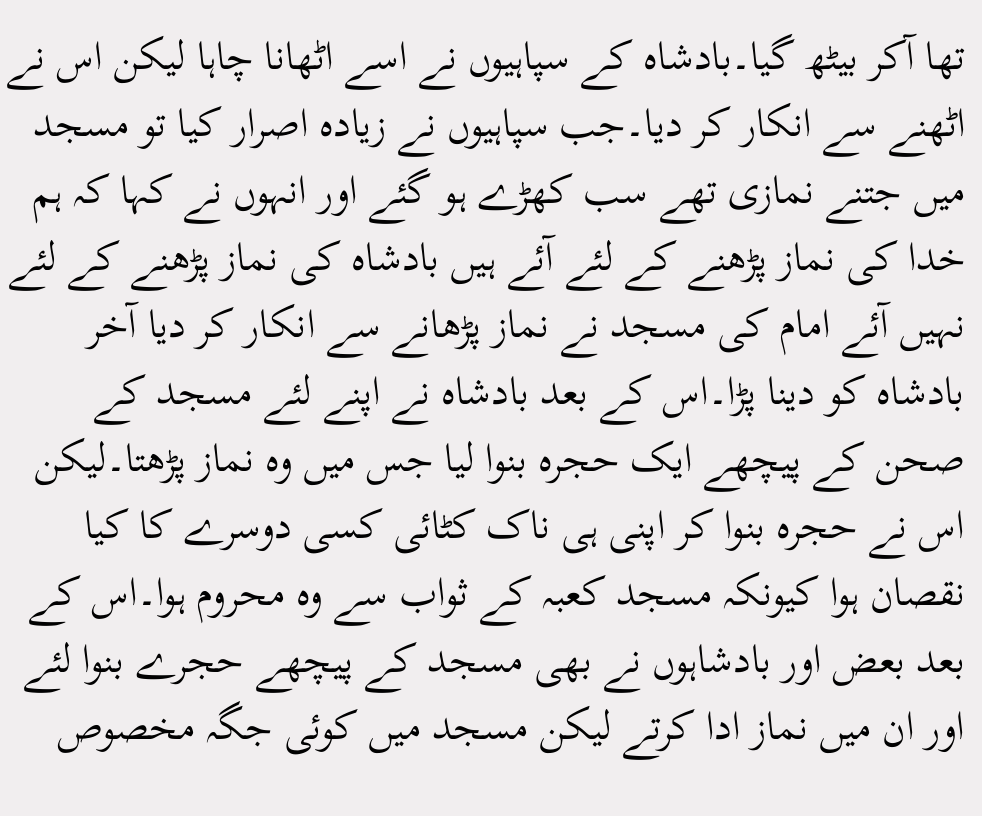تھا آکر بیٹھ گیا۔بادشاہ کے سپاہیوں نے اسے اٹھانا چاہا لیکن اس نے اٹھنے سے انکار کر دیا۔جب سپاہیوں نے زیادہ اصرار کیا تو مسجد میں جتنے نمازی تھے سب کھڑے ہو گئے اور انہوں نے کہا کہ ہم خدا کی نماز پڑھنے کے لئے آئے ہیں بادشاہ کی نماز پڑھنے کے لئے نہیں آئے امام کی مسجد نے نماز پڑھانے سے انکار کر دیا آخر بادشاہ کو دینا پڑا۔اس کے بعد بادشاہ نے اپنے لئے مسجد کے صحن کے پیچھے ایک حجرہ بنوا لیا جس میں وہ نماز پڑھتا۔لیکن اس نے حجرہ بنوا کر اپنی ہی ناک کٹائی کسی دوسرے کا کیا نقصان ہوا کیونکہ مسجد کعبہ کے ثواب سے وہ محروم ہوا۔اس کے بعد بعض اور بادشاہوں نے بھی مسجد کے پیچھے حجرے بنوا لئے اور ان میں نماز ادا کرتے لیکن مسجد میں کوئی جگہ مخصوص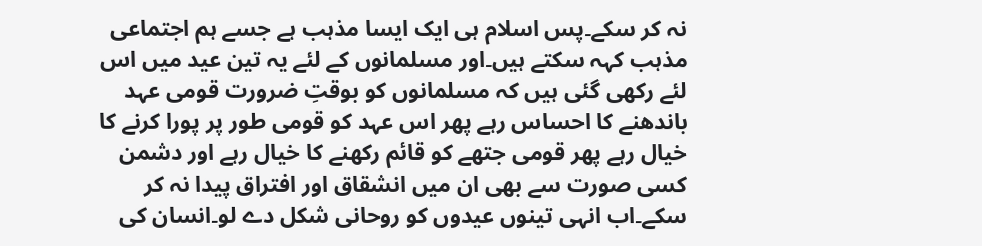نہ کر سکے۔پس اسلام ہی ایک ایسا مذہب ہے جسے ہم اجتماعی مذہب کہہ سکتے ہیں۔اور مسلمانوں کے لئے یہ تین عید میں اس لئے رکھی گئی ہیں کہ مسلمانوں کو بوقتِ ضرورت قومی عہد باندھنے کا احساس رہے پھر اس عہد کو قومی طور پر پورا کرنے کا خیال رہے پھر قومی جتھے کو قائم رکھنے کا خیال رہے اور دشمن کسی صورت سے بھی ان میں انشقاق اور افتراق پیدا نہ کر سکے۔اب انہی تینوں عیدوں کو روحانی شکل دے لو۔انسان کی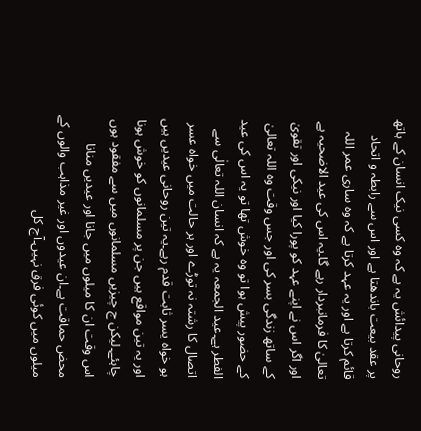روحانی پیدائش یہ ہے کہ وہ کسی نیک انسان کے ہاتھ پر عقد بیعت باندھتا ہے اور اس سے رابطہ و اتحاد قائم کرتا ہے اور یہ عہد کرتا ہے کہ وہ ساری عمر اللہ تعالیٰ کا فرمانبردار رہے گا۔یہ اس کی عید الاضحیہ ہے اور اگر اس نے اپنے عہد کو پورا کیا اور نیکی اور تقویٰ کے ساتھ زندگی بسر کی اور جس وقت وہ اللہ تعالیٰ کے حضور پیش ہوا تو وہ خوش تھا تو یہ اس کی عید الفطر ہے۔عید الجمعہ یہ ہے کہ انسان اللہ تعالٰی سے اتصال کا رشتہ نہ توڑے اور ہر حالت میں خواہ عسر ہو خواہ یسر ثابت قدم رہے۔یہ تین روحانی عیدیں ہیں اور یہ تین مواقع ہیں جن پر مسلمانوں کو خوش ہونا چاہئے۔لیکن ج چیزیں مسلمانوں میں سے مفقود ہوں اس وقت ان کا میلوں میں جانا اور عیدیں منانا محض حماقت ہے۔ان عیدوں اور غیر مذاہب والوں کے میلوں میں کوئی فرق نہیں۔آج کل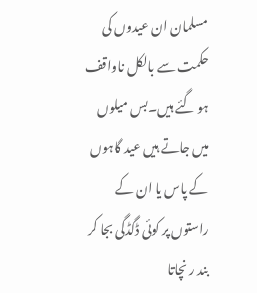مسلمان ان عیدوں کی حکمت سے بالکل ناواقف ہو گئے ہیں۔بس میلوں میں جاتے ہیں عید گاہوں کے پاس یا ان کے راستوں پر کوئی ڈگڈگی بجا کر بند ر نچاتا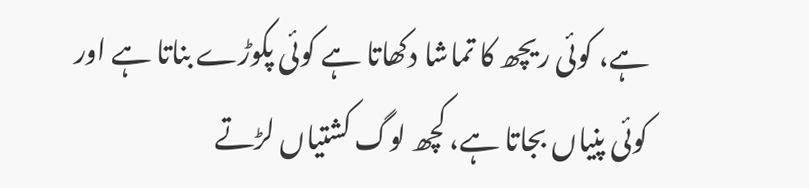ہے، کوئی ریچھ کا تماشا دکھاتا ہے کوئی پکوڑے بناتا ہے اور کوئی پنیاں بجاتا ہے، کچھ لوگ کشتیاں لڑتے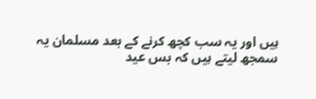ہیں اور یہ سب کچھ کرنے کے بعد مسلمان یہ سمجھ لیتے ہیں کہ بس عید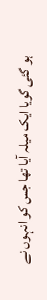ہو گئی گویا ایک میلہ آیا تھا جس کو انہوں نے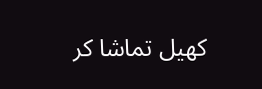کھیل تماشا کر